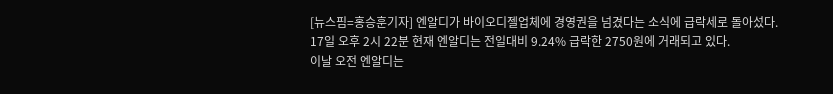[뉴스핌=홍승훈기자] 엔알디가 바이오디젤업체에 경영권을 넘겼다는 소식에 급락세로 돌아섰다.
17일 오후 2시 22분 현재 엔알디는 전일대비 9.24% 급락한 2750원에 거래되고 있다.
이날 오전 엔알디는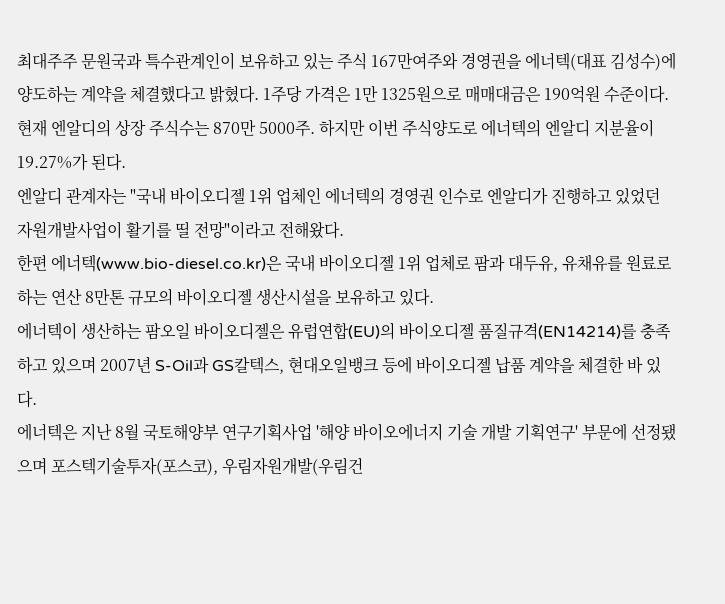최대주주 문원국과 특수관계인이 보유하고 있는 주식 167만여주와 경영권을 에너텍(대표 김성수)에 양도하는 계약을 체결했다고 밝혔다. 1주당 가격은 1만 1325원으로 매매대금은 190억원 수준이다.
현재 엔알디의 상장 주식수는 870만 5000주. 하지만 이번 주식양도로 에너텍의 엔알디 지분율이 19.27%가 된다.
엔알디 관계자는 "국내 바이오디젤 1위 업체인 에너텍의 경영권 인수로 엔알디가 진행하고 있었던 자원개발사업이 활기를 띨 전망"이라고 전해왔다.
한편 에너텍(www.bio-diesel.co.kr)은 국내 바이오디젤 1위 업체로 팜과 대두유, 유채유를 원료로 하는 연산 8만톤 규모의 바이오디젤 생산시설을 보유하고 있다.
에너텍이 생산하는 팜오일 바이오디젤은 유럽연합(EU)의 바이오디젤 품질규격(EN14214)를 충족하고 있으며 2007년 S-Oil과 GS칼텍스, 현대오일뱅크 등에 바이오디젤 납품 계약을 체결한 바 있다.
에너텍은 지난 8월 국토해양부 연구기획사업 '해양 바이오에너지 기술 개발 기획연구' 부문에 선정됐으며 포스텍기술투자(포스코), 우림자원개발(우림건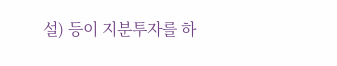설) 등이 지분투자를 하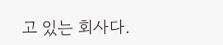고 있는 회사다.